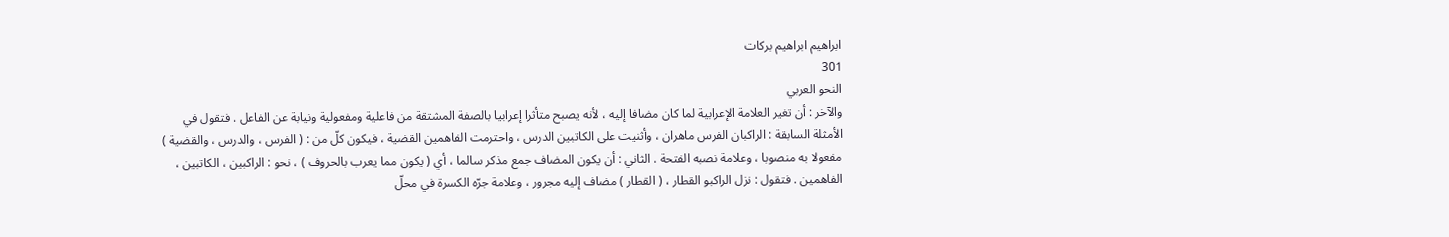ابراهيم ابراهيم بركات
301
النحو العربي
والآخر : أن تغير العلامة الإعرابية لما كان مضافا إليه ، لأنه يصبح متأثرا إعرابيا بالصفة المشتقة من فاعلية ومفعولية ونيابة عن الفاعل . فتقول في الأمثلة السابقة : الراكبان الفرس ماهران ، وأثنيت على الكاتبين الدرس ، واحترمت الفاهمين القضية ، فيكون كلّ من : ( الفرس ، والدرس ، والقضية ) مفعولا به منصوبا ، وعلامة نصبه الفتحة . الثاني : أن يكون المضاف جمع مذكر سالما ، أي ( يكون مما يعرب بالحروف ) ، نحو : الراكبين ، الكاتبين ، الفاهمين . فتقول : نزل الراكبو القطار ، ( القطار ) مضاف إليه مجرور ، وعلامة جرّه الكسرة في محلّ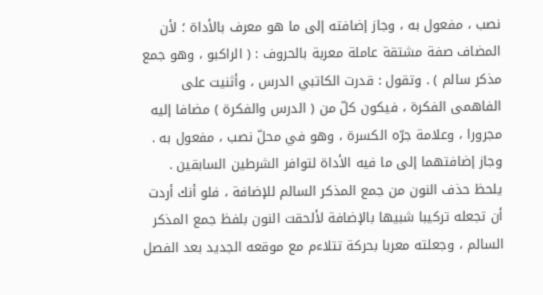نصب ، مفعول به ، وجاز إضافته إلى ما هو معرف بالأداة ؛ لأن المضاف صفة مشتقة عاملة معربة بالحروف : ( الراكبو ، وهو جمع مذكر سالم ) . وتقول : قدرت الكاتبي الدرس ، وأثنيت على الفاهمى الفكرة ، فيكون كلّ من ( الدرس والفكرة ) مضافا إليه مجرورا ، وعلامة جرّه الكسرة ، وهو في محلّ نصب ، مفعول به . وجاز إضافتهما إلى ما فيه الأداة لتوافر الشرطين السابقين . يلحظ حذف النون من جمع المذكر السالم للإضافة ، فلو أنك أردت أن تجعله تركيبا شبيها بالإضافة لألحقت النون بلفظ جمع المذكر السالم ، وجعلته معربا بحركة تتلاءم مع موقعه الجديد بعد الفصل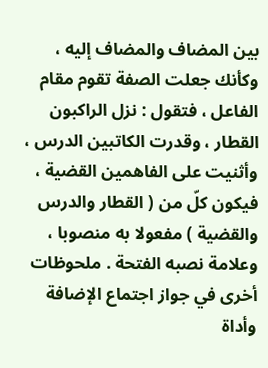بين المضاف والمضاف إليه ، وكأنك جعلت الصفة تقوم مقام الفاعل ، فتقول : نزل الراكبون القطار ، وقدرت الكاتبين الدرس ، وأثنيت على الفاهمين القضية ، فيكون كلّ من ( القطار والدرس والقضية ) مفعولا به منصوبا ، وعلامة نصبه الفتحة . ملحوظات أخرى في جواز اجتماع الإضافة وأداة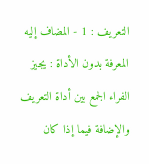التعريف : 1 - المضاف إليه المعرفة بدون الأداة : يجيز الفراء الجمع بين أداة التعريف والإضافة فيما إذا كان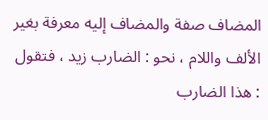المضاف صفة والمضاف إليه معرفة بغير الألف واللام ، نحو : الضارب زيد ، فتقول : هذا الضارب